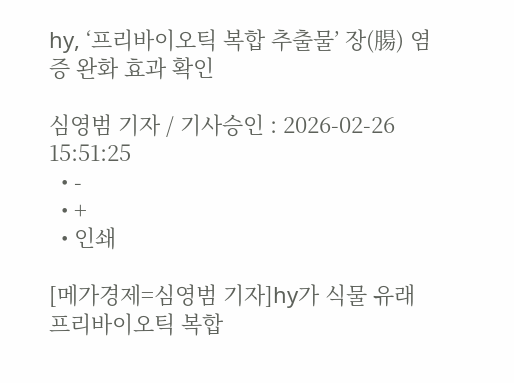hy, ‘프리바이오틱 복합 추출물’ 장(腸) 염증 완화 효과 확인

심영범 기자 / 기사승인 : 2026-02-26 15:51:25
  • -
  • +
  • 인쇄

[메가경제=심영범 기자]hy가 식물 유래 프리바이오틱 복합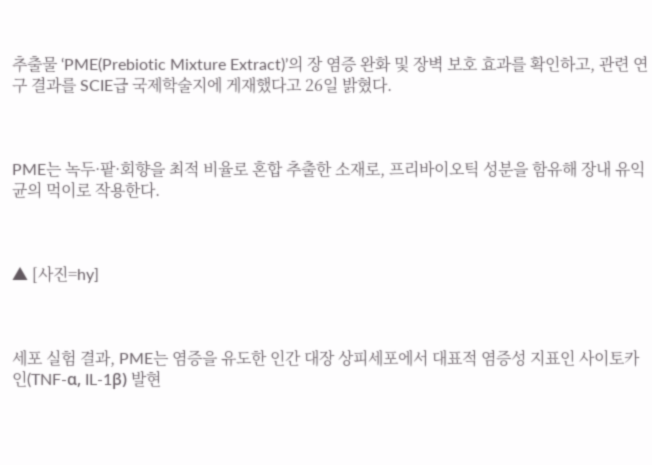추출물 ‘PME(Prebiotic Mixture Extract)’의 장 염증 완화 및 장벽 보호 효과를 확인하고, 관련 연구 결과를 SCIE급 국제학술지에 게재했다고 26일 밝혔다.



PME는 녹두·팥·회향을 최적 비율로 혼합 추출한 소재로, 프리바이오틱 성분을 함유해 장내 유익균의 먹이로 작용한다.



▲ [사진=hy]



세포 실험 결과, PME는 염증을 유도한 인간 대장 상피세포에서 대표적 염증성 지표인 사이토카인(TNF-α, IL-1β) 발현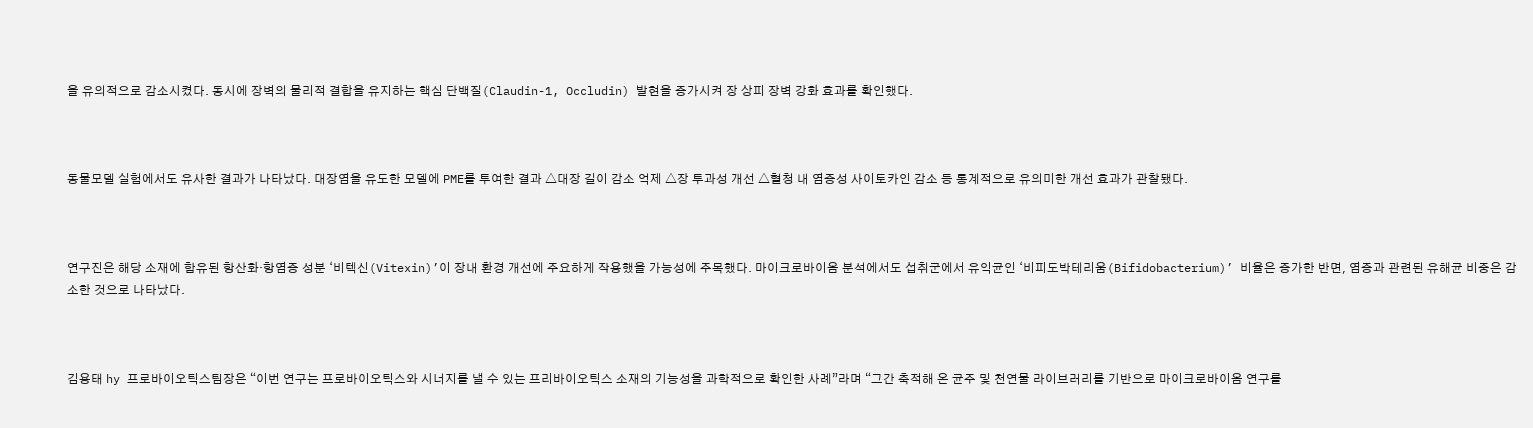을 유의적으로 감소시켰다. 동시에 장벽의 물리적 결합을 유지하는 핵심 단백질(Claudin-1, Occludin) 발현을 증가시켜 장 상피 장벽 강화 효과를 확인했다.



동물모델 실험에서도 유사한 결과가 나타났다. 대장염을 유도한 모델에 PME를 투여한 결과 △대장 길이 감소 억제 △장 투과성 개선 △혈청 내 염증성 사이토카인 감소 등 통계적으로 유의미한 개선 효과가 관찰됐다.



연구진은 해당 소재에 함유된 항산화·항염증 성분 ‘비텍신(Vitexin)’이 장내 환경 개선에 주요하게 작용했을 가능성에 주목했다. 마이크로바이옴 분석에서도 섭취군에서 유익균인 ‘비피도박테리움(Bifidobacterium)’ 비율은 증가한 반면, 염증과 관련된 유해균 비중은 감소한 것으로 나타났다.



김용태 hy 프로바이오틱스팀장은 “이번 연구는 프로바이오틱스와 시너지를 낼 수 있는 프리바이오틱스 소재의 기능성을 과학적으로 확인한 사례”라며 “그간 축적해 온 균주 및 천연물 라이브러리를 기반으로 마이크로바이옴 연구를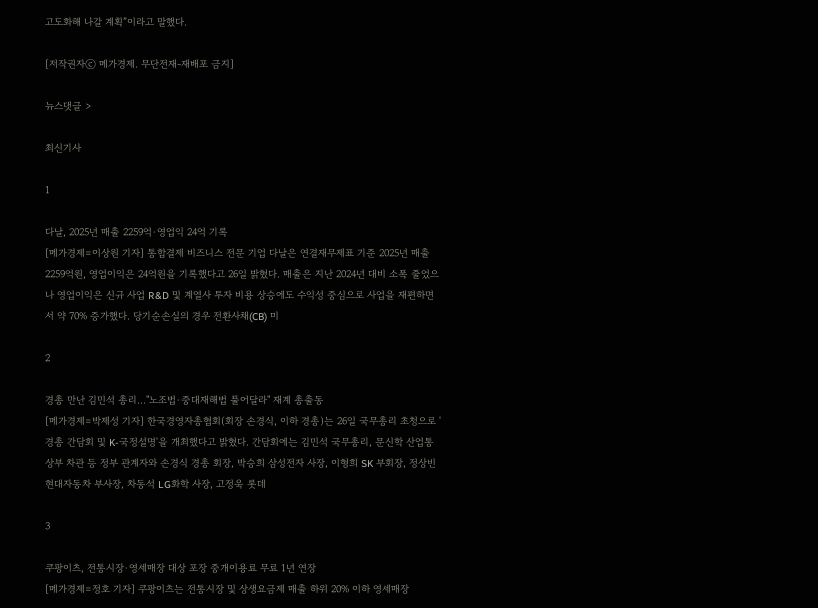고도화해 나갈 계획”이라고 말했다.

[저작권자ⓒ 메가경제. 무단전재-재배포 금지]

뉴스댓글 >

최신기사

1

다날, 2025년 매출 2259억·영업익 24억 기록
[메가경제=이상원 기자] 통합결제 비즈니스 전문 기업 다날은 연결재무제표 기준 2025년 매출 2259억원, 영업이익은 24억원을 기록했다고 26일 밝혔다. 매출은 지난 2024년 대비 소폭 줄었으나 영업이익은 신규 사업 R&D 및 계열사 투자 비용 상승에도 수익성 중심으로 사업을 재편하면서 약 70% 증가했다. 당기순손실의 경우 전환사채(CB) 미

2

경총 만난 김민석 총리…"노조법·중대재해법 풀어달라" 재계 총출동
[메가경제=박제성 기자] 한국경영자총협회(회장 손경식, 이하 경총)는 26일 국무총리 초청으로 '경총 간담회 및 K-국정설명'을 개최했다고 밝혔다. 간담회에는 김민석 국무총리, 문신학 산업통상부 차관 등 정부 관계자와 손경식 경총 회장, 박승희 삼성전자 사장, 이형희 SK 부회장, 정상빈 현대자동차 부사장, 차동석 LG화학 사장, 고정욱 롯데

3

쿠팡이츠, 전통시장·영세매장 대상 포장 중개이용료 무료 1년 연장
[메가경제=정호 기자] 쿠팡이츠는 전통시장 및 상생요금제 매출 하위 20% 이하 영세매장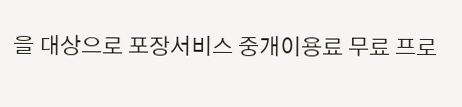을 대상으로 포장서비스 중개이용료 무료 프로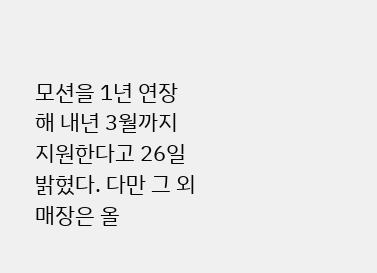모션을 1년 연장해 내년 3월까지 지원한다고 26일 밝혔다. 다만 그 외 매장은 올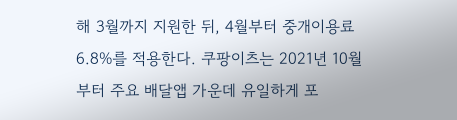해 3월까지 지원한 뒤, 4월부터 중개이용료 6.8%를 적용한다. 쿠팡이츠는 2021년 10월부터 주요 배달앱 가운데 유일하게 포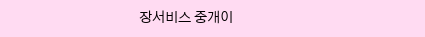장서비스 중개이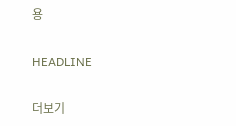용

HEADLINE

더보기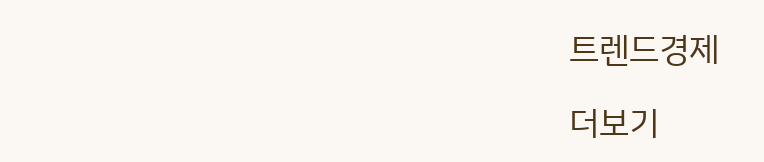트렌드경제

더보기